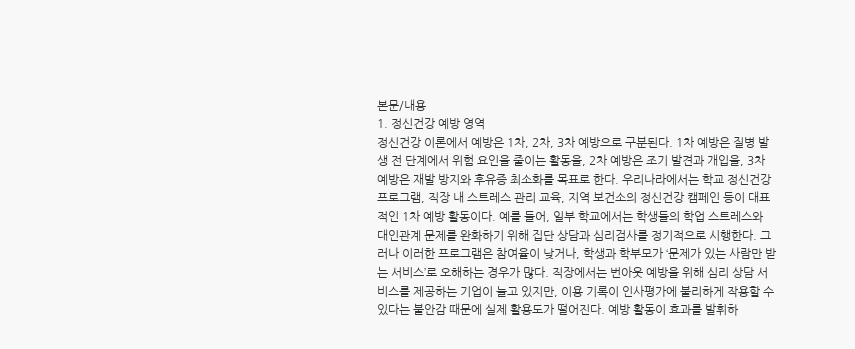본문/내용
1. 정신건강 예방 영역
정신건강 이론에서 예방은 1차, 2차, 3차 예방으로 구분된다. 1차 예방은 질병 발생 전 단계에서 위험 요인을 줄이는 활동을, 2차 예방은 조기 발견과 개입을, 3차 예방은 재발 방지와 후유증 최소화를 목표로 한다. 우리나라에서는 학교 정신건강 프로그램, 직장 내 스트레스 관리 교육, 지역 보건소의 정신건강 캠페인 등이 대표적인 1차 예방 활동이다. 예를 들어, 일부 학교에서는 학생들의 학업 스트레스와 대인관계 문제를 완화하기 위해 집단 상담과 심리검사를 정기적으로 시행한다. 그러나 이러한 프로그램은 참여율이 낮거나, 학생과 학부모가 ‘문제가 있는 사람만 받는 서비스’로 오해하는 경우가 많다. 직장에서는 번아웃 예방을 위해 심리 상담 서비스를 제공하는 기업이 늘고 있지만, 이용 기록이 인사평가에 불리하게 작용할 수 있다는 불안감 때문에 실제 활용도가 떨어진다. 예방 활동이 효과를 발휘하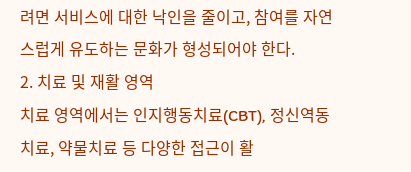려면 서비스에 대한 낙인을 줄이고, 참여를 자연스럽게 유도하는 문화가 형성되어야 한다.
2. 치료 및 재활 영역
치료 영역에서는 인지행동치료(CBT), 정신역동치료, 약물치료 등 다양한 접근이 활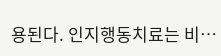용된다. 인지행동치료는 비…